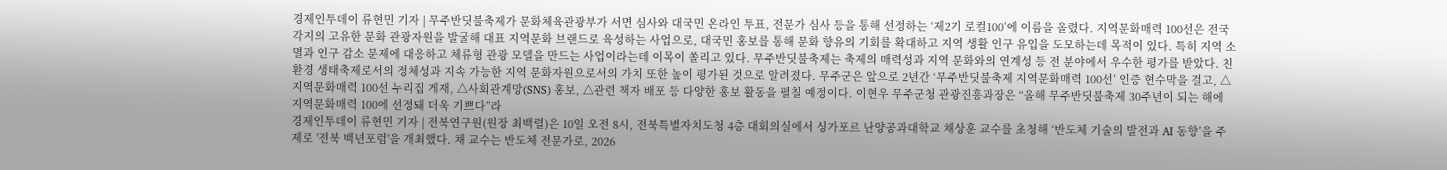경제인투데이 류현민 기자 | 무주반딧불축제가 문화체육관광부가 서면 심사와 대국민 온라인 투표, 전문가 심사 등을 통해 선정하는 ‘제2기 로컬100’에 이름을 올렸다. 지역문화매력 100선은 전국 각지의 고유한 문화 관광자원을 발굴해 대표 지역문화 브랜드로 육성하는 사업으로, 대국민 홍보를 통해 문화 향유의 기회를 확대하고 지역 생활 인구 유입을 도모하는데 목적이 있다. 특히 지역 소멸과 인구 감소 문제에 대응하고 체류형 관광 모델을 만드는 사업이라는데 이목이 쏠리고 있다. 무주반딧불축제는 축제의 매력성과 지역 문화와의 연계성 등 전 분야에서 우수한 평가를 받았다. 친환경 생태축제로서의 정체성과 지속 가능한 지역 문화자원으로서의 가치 또한 높이 평가된 것으로 알려졌다. 무주군은 앞으로 2년간 ‘무주반딧불축제 지역문화매력 100선’ 인증 현수막을 걸고, △지역문화매력 100선 누리집 게재, △사회관계망(SNS) 홍보, △관련 책자 배포 등 다양한 홍보 활동을 펼칠 예정이다. 이현우 무주군청 관광진흥과장은 “올해 무주반딧불축제 30주년이 되는 해에 지역문화매력 100에 선정돼 더욱 기쁘다”라
경제인투데이 류현민 기자 | 전북연구원(원장 최백렬)은 10일 오전 8시, 전북특별자치도청 4층 대회의실에서 싱가포르 난양공과대학교 채상훈 교수를 초청해 ‘반도체 기술의 발전과 AI 동향’을 주제로 '전북 백년포럼'을 개최했다. 채 교수는 반도체 전문가로, 2026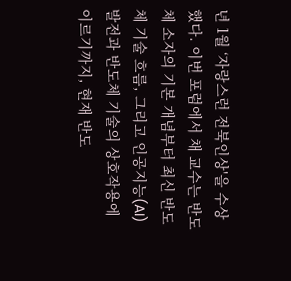년 1월 ‘자랑스런 전북인상'을 수상했다. 이번 포럼에서 채 교수는 반도체 소자의 기본 개념부터 최신 반도체 기술 흐름, 그리고 인공지능(AI) 발전과 반도체 기술의 상호작용에 이르기까지, 현재 반도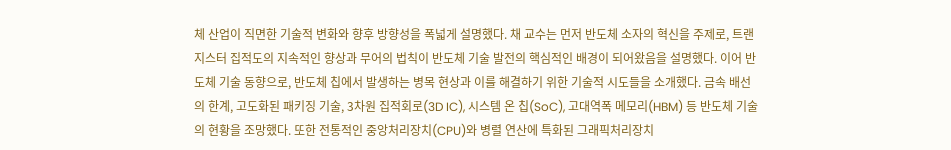체 산업이 직면한 기술적 변화와 향후 방향성을 폭넓게 설명했다. 채 교수는 먼저 반도체 소자의 혁신을 주제로, 트랜지스터 집적도의 지속적인 향상과 무어의 법칙이 반도체 기술 발전의 핵심적인 배경이 되어왔음을 설명했다. 이어 반도체 기술 동향으로, 반도체 칩에서 발생하는 병목 현상과 이를 해결하기 위한 기술적 시도들을 소개했다. 금속 배선의 한계, 고도화된 패키징 기술, 3차원 집적회로(3D IC), 시스템 온 칩(SoC), 고대역폭 메모리(HBM) 등 반도체 기술의 현황을 조망했다. 또한 전통적인 중앙처리장치(CPU)와 병렬 연산에 특화된 그래픽처리장치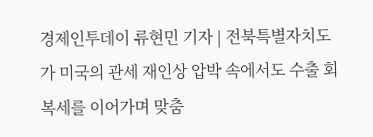경제인투데이 류현민 기자 | 전북특별자치도가 미국의 관세 재인상 압박 속에서도 수출 회복세를 이어가며 맞춤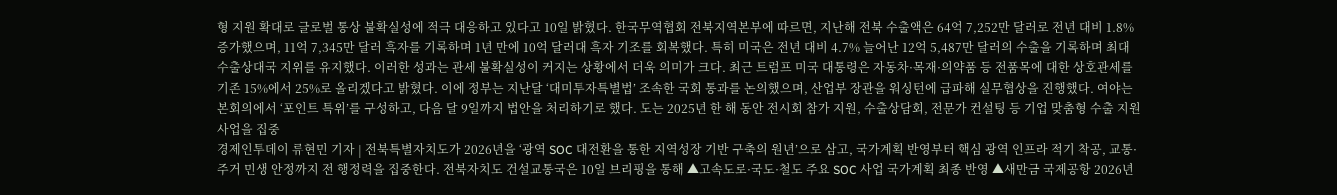형 지원 확대로 글로벌 통상 불확실성에 적극 대응하고 있다고 10일 밝혔다. 한국무역협회 전북지역본부에 따르면, 지난해 전북 수출액은 64억 7,252만 달러로 전년 대비 1.8% 증가했으며, 11억 7,345만 달러 흑자를 기록하며 1년 만에 10억 달러대 흑자 기조를 회복했다. 특히 미국은 전년 대비 4.7% 늘어난 12억 5,487만 달러의 수출을 기록하며 최대 수출상대국 지위를 유지했다. 이러한 성과는 관세 불확실성이 커지는 상황에서 더욱 의미가 크다. 최근 트럼프 미국 대통령은 자동차·목재·의약품 등 전품목에 대한 상호관세를 기존 15%에서 25%로 올리겠다고 밝혔다. 이에 정부는 지난달 ‘대미투자특별법’ 조속한 국회 통과를 논의했으며, 산업부 장관을 워싱턴에 급파해 실무협상을 진행했다. 여야는 본회의에서 ‘포인트 특위’를 구성하고, 다음 달 9일까지 법안을 처리하기로 했다. 도는 2025년 한 해 동안 전시회 참가 지원, 수출상담회, 전문가 컨설팅 등 기업 맞춤형 수출 지원사업을 집중
경제인투데이 류현민 기자 | 전북특별자치도가 2026년을 ‘광역 SOC 대전환을 통한 지역성장 기반 구축의 원년’으로 삼고, 국가계획 반영부터 핵심 광역 인프라 적기 착공, 교통·주거 민생 안정까지 전 행정력을 집중한다. 전북자치도 건설교통국은 10일 브리핑을 통해 ▲고속도로·국도·철도 주요 SOC 사업 국가계획 최종 반영 ▲새만금 국제공항 2026년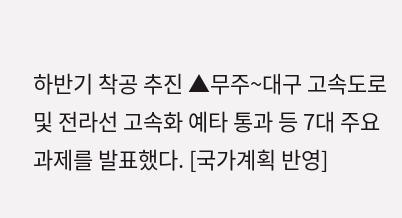하반기 착공 추진 ▲무주~대구 고속도로 및 전라선 고속화 예타 통과 등 7대 주요 과제를 발표했다. [국가계획 반영]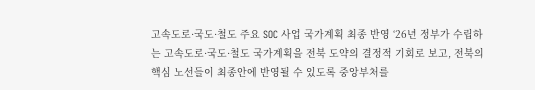고속도로·국도·철도 주요 SOC 사업 국가계획 최종 반영 ‘26년 정부가 수립하는 고속도로·국도·철도 국가계획을 전북 도약의 결정적 기회로 보고, 전북의 핵심 노선들이 최종안에 반영될 수 있도록 중앙부처를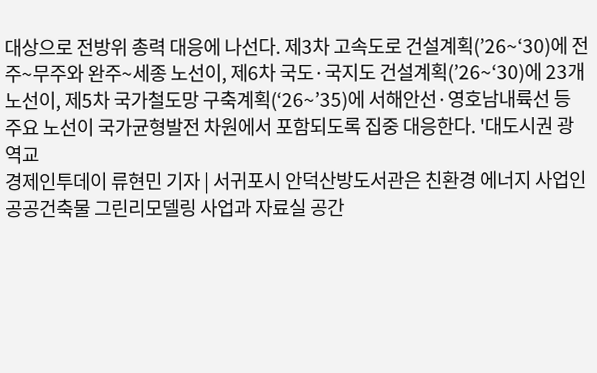대상으로 전방위 총력 대응에 나선다. 제3차 고속도로 건설계획(’26~‘30)에 전주~무주와 완주~세종 노선이, 제6차 국도·국지도 건설계획(’26~‘30)에 23개 노선이, 제5차 국가철도망 구축계획(‘26~’35)에 서해안선·영호남내륙선 등 주요 노선이 국가균형발전 차원에서 포함되도록 집중 대응한다. '대도시권 광역교
경제인투데이 류현민 기자 | 서귀포시 안덕산방도서관은 친환경 에너지 사업인 공공건축물 그린리모델링 사업과 자료실 공간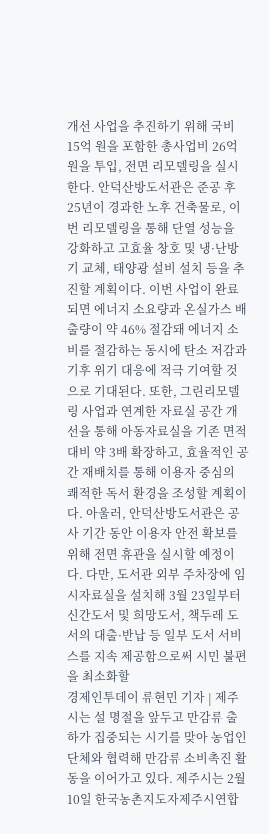개선 사업을 추진하기 위해 국비 15억 원을 포함한 총사업비 26억 원을 투입, 전면 리모델링을 실시한다. 안덕산방도서관은 준공 후 25년이 경과한 노후 건축물로, 이번 리모델링을 통해 단열 성능을 강화하고 고효율 창호 및 냉·난방기 교체, 태양광 설비 설치 등을 추진할 계획이다. 이번 사업이 완료되면 에너지 소요량과 온실가스 배출량이 약 46% 절감돼 에너지 소비를 절감하는 동시에 탄소 저감과 기후 위기 대응에 적극 기여할 것으로 기대된다. 또한, 그린리모델링 사업과 연계한 자료실 공간 개선을 통해 아동자료실을 기존 면적 대비 약 3배 확장하고, 효율적인 공간 재배치를 통해 이용자 중심의 쾌적한 독서 환경을 조성할 계획이다. 아울러, 안덕산방도서관은 공사 기간 동안 이용자 안전 확보를 위해 전면 휴관을 실시할 예정이다. 다만, 도서관 외부 주차장에 임시자료실을 설치해 3월 23일부터 신간도서 및 희망도서, 책두레 도서의 대출·반납 등 일부 도서 서비스를 지속 제공함으로써 시민 불편을 최소화할
경제인투데이 류현민 기자 | 제주시는 설 명절을 앞두고 만감류 출하가 집중되는 시기를 맞아 농업인단체와 협력해 만감류 소비촉진 활동을 이어가고 있다. 제주시는 2월 10일 한국농촌지도자제주시연합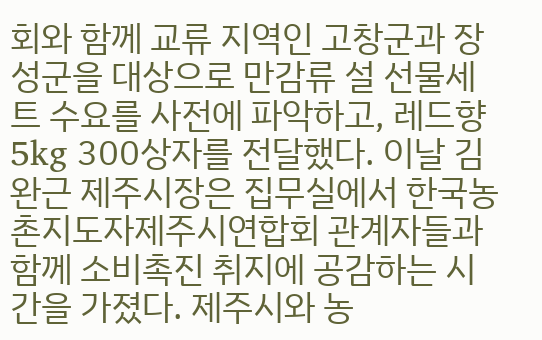회와 함께 교류 지역인 고창군과 장성군을 대상으로 만감류 설 선물세트 수요를 사전에 파악하고, 레드향 5kg 300상자를 전달했다. 이날 김완근 제주시장은 집무실에서 한국농촌지도자제주시연합회 관계자들과 함께 소비촉진 취지에 공감하는 시간을 가졌다. 제주시와 농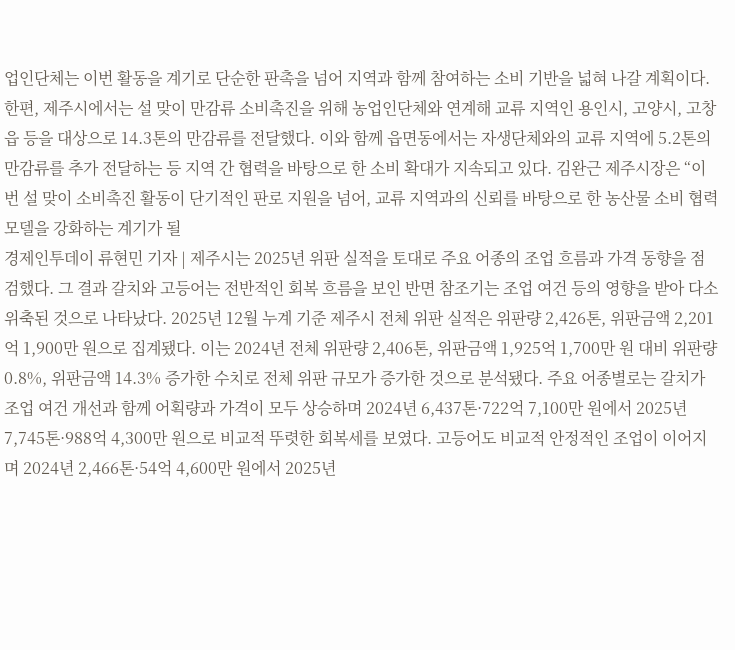업인단체는 이번 활동을 계기로 단순한 판촉을 넘어 지역과 함께 참여하는 소비 기반을 넓혀 나갈 계획이다. 한편, 제주시에서는 설 맞이 만감류 소비촉진을 위해 농업인단체와 연계해 교류 지역인 용인시, 고양시, 고창읍 등을 대상으로 14.3톤의 만감류를 전달했다. 이와 함께 읍면동에서는 자생단체와의 교류 지역에 5.2톤의 만감류를 추가 전달하는 등 지역 간 협력을 바탕으로 한 소비 확대가 지속되고 있다. 김완근 제주시장은 “이번 설 맞이 소비촉진 활동이 단기적인 판로 지원을 넘어, 교류 지역과의 신뢰를 바탕으로 한 농산물 소비 협력 모델을 강화하는 계기가 될
경제인투데이 류현민 기자 | 제주시는 2025년 위판 실적을 토대로 주요 어종의 조업 흐름과 가격 동향을 점검했다. 그 결과 갈치와 고등어는 전반적인 회복 흐름을 보인 반면 참조기는 조업 여건 등의 영향을 받아 다소 위축된 것으로 나타났다. 2025년 12월 누계 기준 제주시 전체 위판 실적은 위판량 2,426톤, 위판금액 2,201억 1,900만 원으로 집계됐다. 이는 2024년 전체 위판량 2,406톤, 위판금액 1,925억 1,700만 원 대비 위판량 0.8%, 위판금액 14.3% 증가한 수치로 전체 위판 규모가 증가한 것으로 분석됐다. 주요 어종별로는 갈치가 조업 여건 개선과 함께 어획량과 가격이 모두 상승하며 2024년 6,437톤·722억 7,100만 원에서 2025년 7,745톤·988억 4,300만 원으로 비교적 뚜렷한 회복세를 보였다. 고등어도 비교적 안정적인 조업이 이어지며 2024년 2,466톤·54억 4,600만 원에서 2025년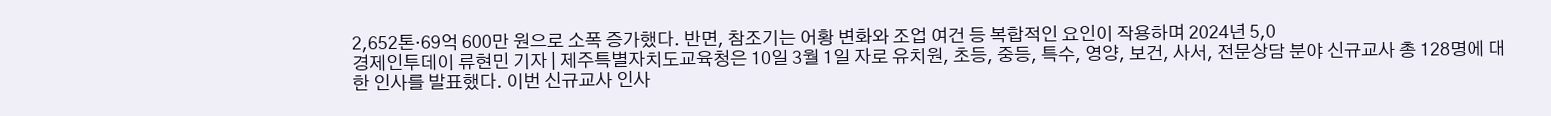2,652톤·69억 600만 원으로 소폭 증가했다. 반면, 참조기는 어황 변화와 조업 여건 등 복합적인 요인이 작용하며 2024년 5,0
경제인투데이 류현민 기자 | 제주특별자치도교육청은 10일 3월 1일 자로 유치원, 초등, 중등, 특수, 영양, 보건, 사서, 전문상담 분야 신규교사 총 128명에 대한 인사를 발표했다. 이번 신규교사 인사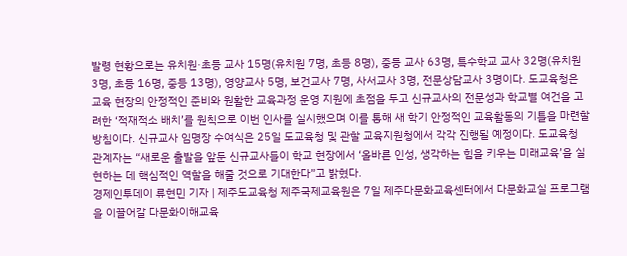발령 현황으로는 유치원·초등 교사 15명(유치원 7명, 초등 8명), 중등 교사 63명, 특수학교 교사 32명(유치원 3명, 초등 16명, 중등 13명), 영양교사 5명, 보건교사 7명, 사서교사 3명, 전문상담교사 3명이다. 도교육청은 교육 현장의 안정적인 준비와 원활한 교육과정 운영 지원에 초점을 두고 신규교사의 전문성과 학교별 여건을 고려한 ‘적재적소 배치’를 원칙으로 이번 인사를 실시했으며 이를 통해 새 학기 안정적인 교육활동의 기틀을 마련할 방침이다. 신규교사 임명장 수여식은 25일 도교육청 및 관할 교육지원청에서 각각 진행될 예정이다. 도교육청 관계자는 “새로운 출발을 앞둔 신규교사들이 학교 현장에서 ‘올바른 인성, 생각하는 힘을 키우는 미래교육’을 실현하는 데 핵심적인 역할을 해줄 것으로 기대한다”고 밝혔다.
경제인투데이 류현민 기자 | 제주도교육청 제주국제교육원은 7일 제주다문화교육센터에서 다문화교실 프로그램을 이끌어갈 다문화이해교육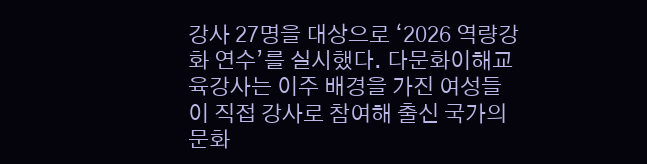강사 27명을 대상으로 ‘2026 역량강화 연수’를 실시했다. 다문화이해교육강사는 이주 배경을 가진 여성들이 직접 강사로 참여해 출신 국가의 문화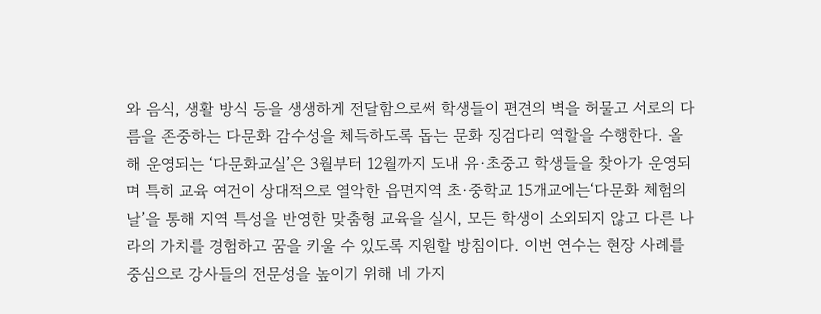와 음식, 생활 방식 등을 생생하게 전달함으로써 학생들이 편견의 벽을 허물고 서로의 다름을 존중하는 다문화 감수성을 체득하도록 돕는 문화 징검다리 역할을 수행한다. 올해 운영되는 ‘다문화교실’은 3월부터 12월까지 도내 유·초중고 학생들을 찾아가 운영되며 특히 교육 여건이 상대적으로 열악한 읍면지역 초·중학교 15개교에는‘다문화 체험의 날’을 통해 지역 특성을 반영한 맞춤형 교육을 실시, 모든 학생이 소외되지 않고 다른 나라의 가치를 경험하고 꿈을 키울 수 있도록 지원할 방침이다. 이번 연수는 현장 사례를 중심으로 강사들의 전문성을 높이기 위해 네 가지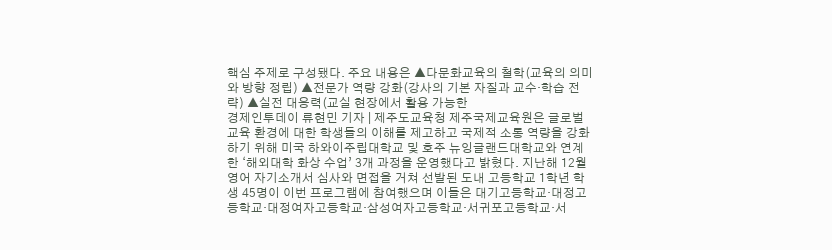핵심 주제로 구성됐다. 주요 내용은 ▲다문화교육의 철학(교육의 의미와 방향 정립) ▲전문가 역량 강화(강사의 기본 자질과 교수·학습 전략) ▲실전 대응력(교실 현장에서 활용 가능한
경제인투데이 류현민 기자 | 제주도교육청 제주국제교육원은 글로벌 교육 환경에 대한 학생들의 이해를 제고하고 국제적 소통 역량을 강화하기 위해 미국 하와이주립대학교 및 호주 뉴잉글랜드대학교와 연계한 ‘해외대학 화상 수업’ 3개 과정을 운영했다고 밝혔다. 지난해 12월 영어 자기소개서 심사와 면접을 거쳐 선발된 도내 고등학교 1학년 학생 45명이 이번 프로그램에 참여했으며 이들은 대기고등학교·대정고등학교·대정여자고등학교·삼성여자고등학교·서귀포고등학교·서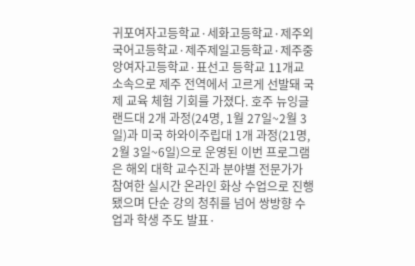귀포여자고등학교·세화고등학교·제주외국어고등학교·제주제일고등학교·제주중앙여자고등학교·표선고 등학교 11개교 소속으로 제주 전역에서 고르게 선발돼 국제 교육 체험 기회를 가졌다. 호주 뉴잉글랜드대 2개 과정(24명, 1월 27일~2월 3일)과 미국 하와이주립대 1개 과정(21명, 2월 3일~6일)으로 운영된 이번 프로그램은 해외 대학 교수진과 분야별 전문가가 참여한 실시간 온라인 화상 수업으로 진행됐으며 단순 강의 청취를 넘어 쌍방향 수업과 학생 주도 발표·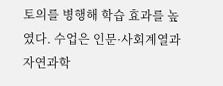토의를 병행해 학습 효과를 높였다. 수업은 인문·사회계열과 자연과학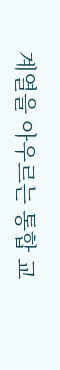계열을 아우르는 통합 교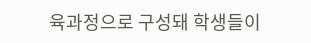육과정으로 구성돼 학생들이